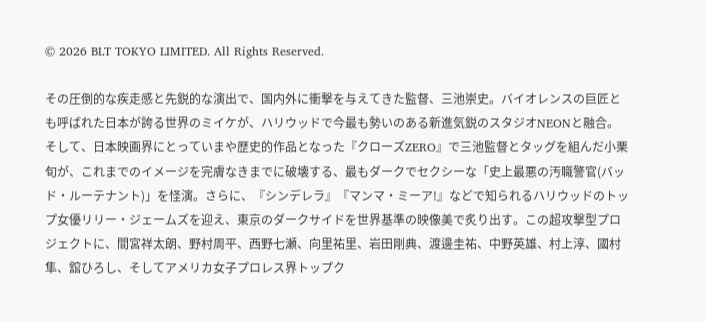© 2026 BLT TOKYO LIMITED. All Rights Reserved.

その圧倒的な疾走感と先鋭的な演出で、国内外に衝撃を与えてきた監督、三池崇史。バイオレンスの巨匠とも呼ばれた日本が誇る世界のミイケが、ハリウッドで今最も勢いのある新進気鋭のスタジオNEONと融合。そして、日本映画界にとっていまや歴史的作品となった『クローズZERO』で三池監督とタッグを組んだ小栗旬が、これまでのイメージを完膚なきまでに破壊する、最もダークでセクシーな「史上最悪の汚職警官(バッド・ルーテナント)」を怪演。さらに、『シンデレラ』『マンマ・ミーア!』などで知られるハリウッドのトップ女優リリー・ジェームズを迎え、東京のダークサイドを世界基準の映像美で炙り出す。この超攻撃型プロジェクトに、間宮祥太朗、野村周平、西野七瀬、向里祐里、岩田剛典、渡邊圭祐、中野英雄、村上淳、國村隼、舘ひろし、そしてアメリカ女子プロレス界トップク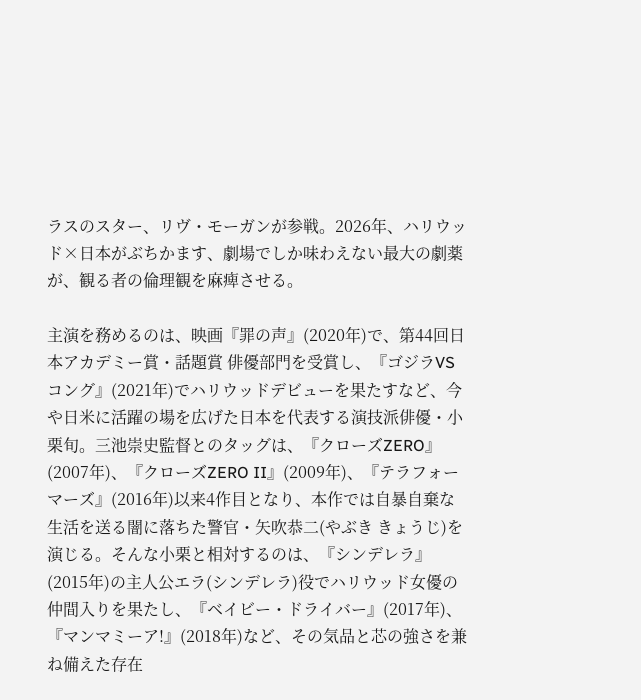ラスのスター、リヴ・モーガンが参戦。2026年、ハリウッド×日本がぶちかます、劇場でしか味わえない最大の劇薬が、観る者の倫理観を麻痺させる。

主演を務めるのは、映画『罪の声』(2020年)で、第44回日本アカデミー賞・話題賞 俳優部門を受賞し、『ゴジラVSコング』(2021年)でハリウッドデビューを果たすなど、今や日米に活躍の場を広げた日本を代表する演技派俳優・小栗旬。三池崇史監督とのタッグは、『クローズZERO』(2007年)、『クローズZERO II』(2009年)、『テラフォーマーズ』(2016年)以来4作目となり、本作では自暴自棄な生活を送る闇に落ちた警官・矢吹恭二(やぶき きょうじ)を演じる。そんな小栗と相対するのは、『シンデレラ』(2015年)の主人公エラ(シンデレラ)役でハリウッド女優の仲間入りを果たし、『ベイビー・ドライバー』(2017年)、『マンマミーア!』(2018年)など、その気品と芯の強さを兼ね備えた存在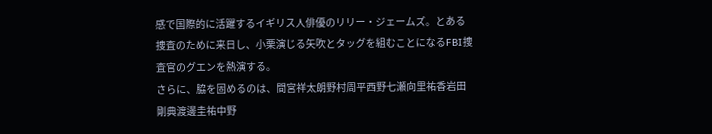感で国際的に活躍するイギリス人俳優のリリー・ジェームズ。とある捜査のために来日し、小栗演じる矢吹とタッグを組むことになるFBI捜査官のグエンを熱演する。
さらに、脇を固めるのは、間宮祥太朗野村周平西野七瀬向里祐香岩田剛典渡邊圭祐中野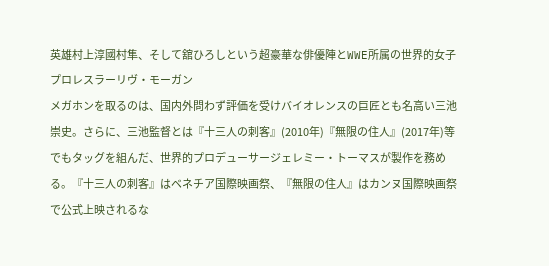英雄村上淳國村隼、そして舘ひろしという超豪華な俳優陣とWWE所属の世界的女子プロレスラーリヴ・モーガン
メガホンを取るのは、国内外問わず評価を受けバイオレンスの巨匠とも名高い三池崇史。さらに、三池監督とは『十三人の刺客』(2010年)『無限の住人』(2017年)等でもタッグを組んだ、世界的プロデューサージェレミー・トーマスが製作を務める。『十三人の刺客』はベネチア国際映画祭、『無限の住人』はカンヌ国際映画祭で公式上映されるな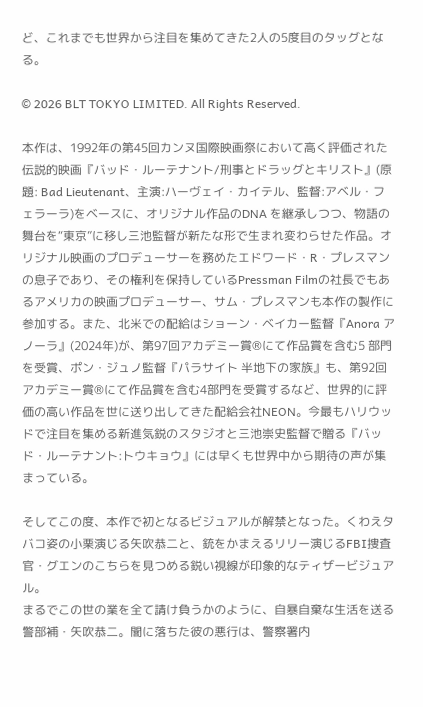ど、これまでも世界から注目を集めてきた2人の5度目のタッグとなる。

© 2026 BLT TOKYO LIMITED. All Rights Reserved.

本作は、1992年の第45回カンヌ国際映画祭において高く評価された伝説的映画『バッド・ルーテナント/刑事とドラッグとキリスト』(原題: Bad Lieutenant、主演:ハーヴェイ・カイテル、監督:アベル・フェラーラ)をベースに、オリジナル作品のDNA を継承しつつ、物語の舞台を“東京”に移し三池監督が新たな形で生まれ変わらせた作品。オリジナル映画のプロデューサーを務めたエドワード・R・プレスマンの息子であり、その権利を保持しているPressman Filmの社長でもあるアメリカの映画プロデューサー、サム・プレスマンも本作の製作に参加する。また、北米での配給はショーン・ベイカー監督『Anora アノーラ』(2024年)が、第97回アカデミー賞®にて作品賞を含む5 部門を受賞、ポン・ジュノ監督『パラサイト 半地下の家族』も、第92回アカデミー賞®にて作品賞を含む4部門を受賞するなど、世界的に評価の高い作品を世に送り出してきた配給会社NEON。今最もハリウッドで注目を集める新進気鋭のスタジオと三池崇史監督で贈る『バッド・ルーテナント:トウキョウ』には早くも世界中から期待の声が集まっている。

そしてこの度、本作で初となるビジュアルが解禁となった。くわえタバコ姿の小栗演じる矢吹恭二と、銃をかまえるリリー演じるFBI捜査官・グエンのこちらを見つめる鋭い視線が印象的なティザービジュアル。
まるでこの世の業を全て請け負うかのように、自暴自棄な生活を送る警部補・矢吹恭二。闇に落ちた彼の悪行は、警察署内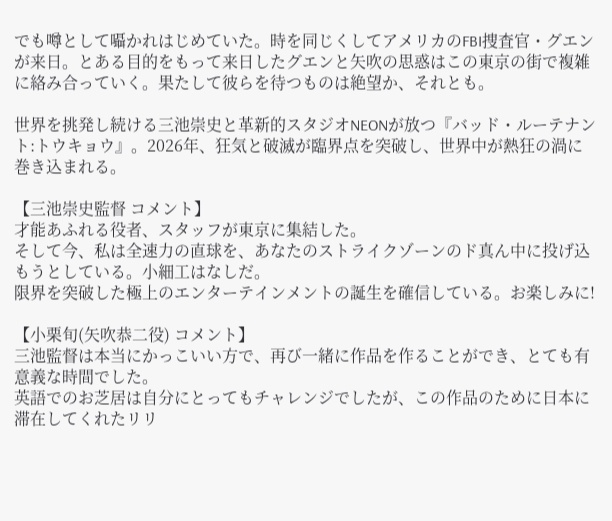でも噂として囁かれはじめていた。時を同じくしてアメリカのFBI捜査官・グエンが来日。とある目的をもって来日したグエンと矢吹の思惑はこの東京の街で複雑に絡み合っていく。果たして彼らを待つものは絶望か、それとも。

世界を挑発し続ける三池崇史と革新的スタジオNEONが放つ『バッド・ルーテナント:トウキョウ』。2026年、狂気と破滅が臨界点を突破し、世界中が熱狂の渦に巻き込まれる。

【三池崇史監督 コメント】
才能あふれる役者、スタッフが東京に集結した。
そして今、私は全速力の直球を、あなたのストライクゾーンのド真ん中に投げ込もうとしている。小細工はなしだ。
限界を突破した極上のエンターテインメントの誕生を確信している。お楽しみに!

【小栗旬(矢吹恭二役) コメント】
三池監督は本当にかっこいい方で、再び一緒に作品を作ることができ、とても有意義な時間でした。
英語でのお芝居は自分にとってもチャレンジでしたが、この作品のために日本に滞在してくれたリリ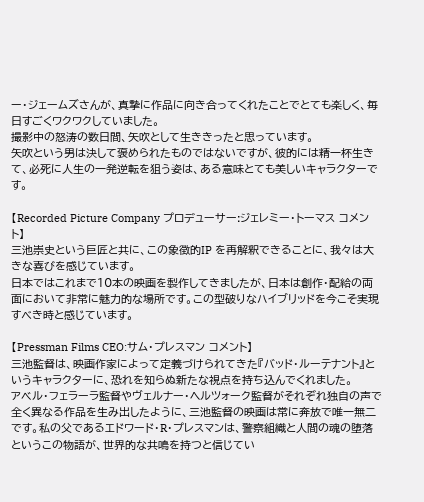ー・ジェームズさんが、真摯に作品に向き合ってくれたことでとても楽しく、毎日すごくワクワクしていました。
撮影中の怒涛の数日間、矢吹として生ききったと思っています。
矢吹という男は決して褒められたものではないですが、彼的には精一杯生きて、必死に人生の一発逆転を狙う姿は、ある意味とても美しいキャラクターです。

【Recorded Picture Company プロデューサー:ジェレミー・トーマス コメント】
三池崇史という巨匠と共に、この象徴的IP を再解釈できることに、我々は大きな喜びを感じています。
日本ではこれまで10本の映画を製作してきましたが、日本は創作・配給の両面において非常に魅力的な場所です。この型破りなハイブリッドを今こそ実現すべき時と感じています。

【Pressman Films CEO:サム・プレスマン コメント】
三池監督は、映画作家によって定義づけられてきた『バッド・ルーテナント』というキャラクターに、恐れを知らぬ新たな視点を持ち込んでくれました。
アベル・フェラーラ監督やヴェルナー・ヘルツォーク監督がそれぞれ独自の声で全く異なる作品を生み出したように、三池監督の映画は常に奔放で唯一無二です。私の父であるエドワード・R・プレスマンは、警察組織と人間の魂の堕落というこの物語が、世界的な共鳴を持つと信じてい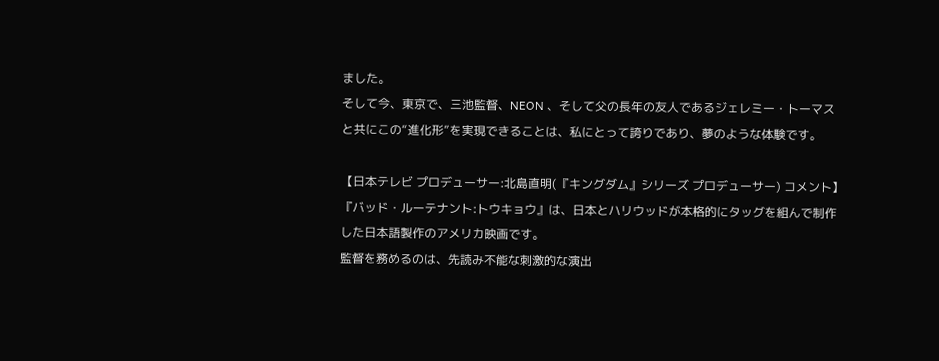ました。
そして今、東京で、三池監督、NEON 、そして父の長年の友人であるジェレミー・トーマスと共にこの“進化形”を実現できることは、私にとって誇りであり、夢のような体験です。

【日本テレビ プロデューサー:北島直明(『キングダム』シリーズ プロデューサー) コメント】
『バッド・ルーテナント:トウキョウ』は、日本とハリウッドが本格的にタッグを組んで制作した日本語製作のアメリカ映画です。
監督を務めるのは、先読み不能な刺激的な演出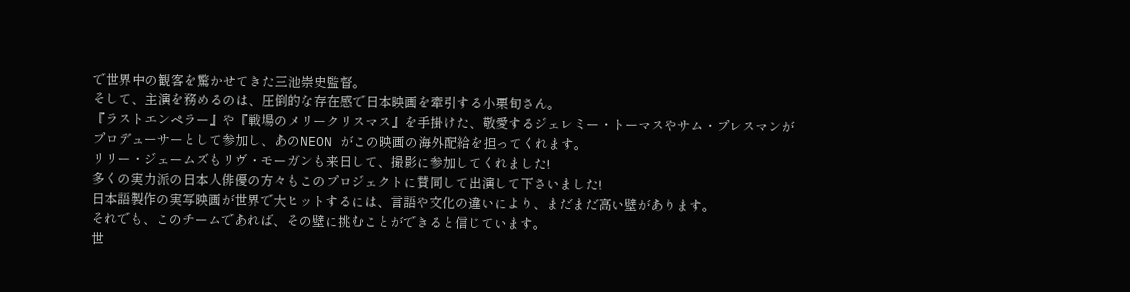で世界中の観客を驚かせてきた三池崇史監督。
そして、主演を務めるのは、圧倒的な存在感で日本映画を牽引する小栗旬さん。
『ラストエンペラー』や『戦場のメリークリスマス』を手掛けた、敬愛するジェレミー・トーマスやサム・プレスマンがプロデューサーとして参加し、あのNEON がこの映画の海外配給を担ってくれます。
リリー・ジェームズもリヴ・モーガンも来日して、撮影に参加してくれました!
多くの実力派の日本人俳優の方々もこのプロジェクトに賛同して出演して下さいました!
日本語製作の実写映画が世界で大ヒットするには、言語や文化の違いにより、まだまだ高い壁があります。
それでも、このチームであれば、その壁に挑むことができると信じています。
世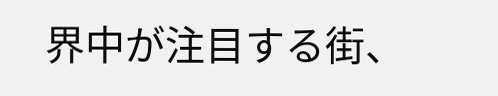界中が注目する街、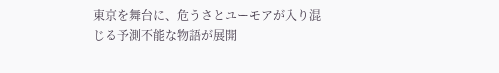東京を舞台に、危うさとユーモアが入り混じる予測不能な物語が展開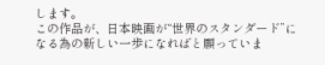します。
この作品が、日本映画が“世界のスタンダード”になる為の新しい一歩になればと願っていま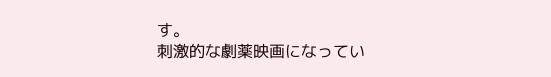す。
刺激的な劇薬映画になってい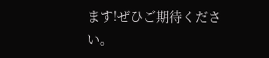ます!ぜひご期待ください。